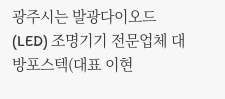광주시는 발광다이오드(LED) 조명기기 전문업체 대방포스텍(대표 이현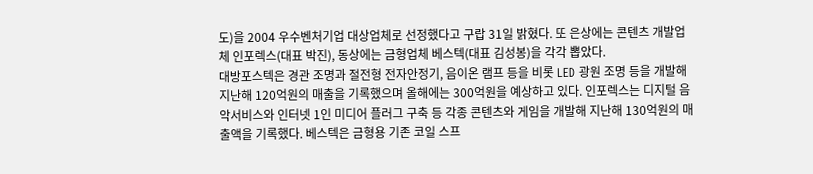도)을 2004 우수벤처기업 대상업체로 선정했다고 구랍 31일 밝혔다. 또 은상에는 콘텐츠 개발업체 인포렉스(대표 박진), 동상에는 금형업체 베스텍(대표 김성봉)을 각각 뽑았다.
대방포스텍은 경관 조명과 절전형 전자안정기, 음이온 램프 등을 비롯 LED 광원 조명 등을 개발해 지난해 120억원의 매출을 기록했으며 올해에는 300억원을 예상하고 있다. 인포렉스는 디지털 음악서비스와 인터넷 1인 미디어 플러그 구축 등 각종 콘텐츠와 게임을 개발해 지난해 130억원의 매출액을 기록했다. 베스텍은 금형용 기존 코일 스프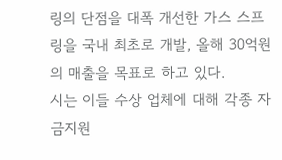링의 단점을 대폭 개선한 가스 스프링을 국내 최초로 개발, 올해 30억원의 매출을 목표로 하고 있다.
시는 이들 수상 업체에 대해 각종 자금지원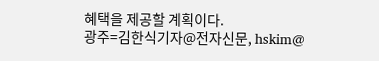혜택을 제공할 계획이다.
광주=김한식기자@전자신문, hskim@